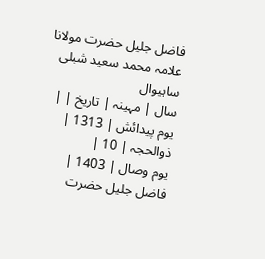فاضل جلیل حضرت مولانا علامہ محمد سعید شبلی ساہیوال
سال | مہینہ | تاریخ | |
یوم پیدائش | 1313 | ذوالحجہ | 10 |
یوم وصال | 1403 |
فاضل جلیل حضرت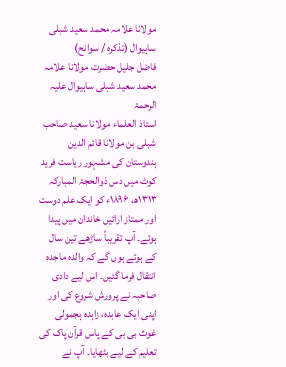مولانا علامہ محمد سعید شبلی ساہیوال (تذکرہ / سوانح)
فاضل جلیل حضرت مولانا علامہ محمد سعید شبلی ساہیوال علیہ الرحمۃ
استاذ العلماء مولانا سعید صاحب شبلی بن مولانا قائم الدین ہندوستان کی مشہور ریاست فرید کوٹ میں دس ذوالحجۃ المبارکہ ۱۳۱۳ھ، ۱۸۹۶ء کو ایک علم دوست اور ممتاز ارائیں خاندان میں پیدا ہوئے۔ آپ تقریباً ساڑھے تین سال کے ہوئے ہوں گے کہ والدہ ماجدہ انتقال فرما گئیں۔ اس لیے دادی صاحبہ نے پرورش شروع کی اور اپنی ایک عابدہ، زاہدہ ہجمولی غوث بی بی کے پاس قرآن پاک کی تعلیم کے لیے بٹھایا۔ آپ نے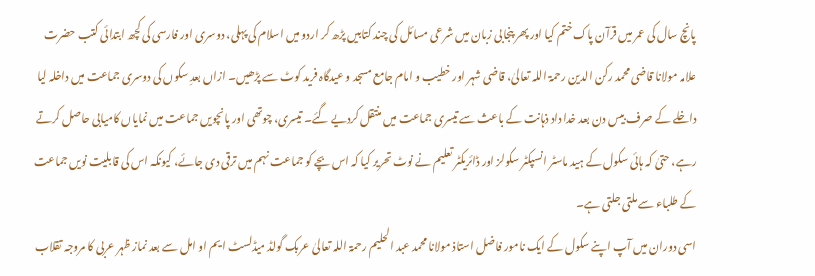پانچ سال کی عمر میں قرآن پاک ختم کیا اور پھر پنجابی زبان میں شرعی مسائل کی چند کتابیں پڑھ کر اردو میں اسلام کی پہلی، دوسری اور فارسی کی کچھ ابتدائی کتب حضرت علامہ مولانا قاضی محمد رکن الدین رحمۃ اللہ تعالیٰ، قاضی شہر اور خطیب و امام جامع مسجد و عیدگاہ فرید کوٹ سے پڑھیں۔ ازاں بعدِ سکوں کی دوسری جماعت میں داخلہ لیا داخلے کے صرف بیس دن بعد خدا داد ذہانت کے باعث سے تیسری جماعت میں منتقل کردیے گئے۔ تیسری، چوتھی اور پانچویں جماعت میں نمایاں کامیابی حاصل کرتے رہے، حتیٰ کہ ہائی سکول کے ہید ماسٹر انسپکٹر سکولز اور ڈائریکٹر تعلیم نے نوٹ تحریر کیا کہ اس بچے کو جماعت نہم میں ترقی دی جائے، کیونکہ اس کی قابلیت نویں جماعت کے طلباء سے ملتی جلتی ہے۔
اسی دوران میں آپ اپنے سکول کے ایک نامور فاضل استاذ مولانا محمد عبد الحلیم رحمۃ اللہ تعالیٰ عربک گولڈ میڈلسٹ ایم او امل سے بعد نماز ظہر عربی کا مروجہ تقلاب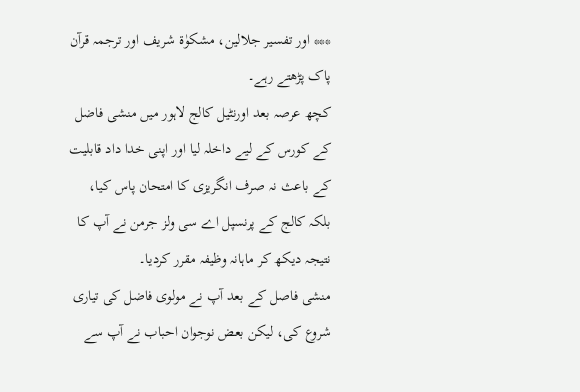*** اور تفسیر جلالین، مشکوٰۃ شریف اور ترجمہ قرآن پاک پڑھتے رہے۔
کچھ عرصہ بعد اورنٹیل کالج لاہور میں منشی فاضل کے کورس کے لیے داخلہ لیا اور اپنی خدا داد قابلیت کے باعث نہ صرف انگریزی کا امتحان پاس کیا، بلکہ کالج کے پرنسپل اے سی ولز جرمن نے آپ کا نتیجہ دیکھ کر ماہانہ وظیفہ مقرر کردیا۔
منشی فاصل کے بعد آپ نے مولوی فاضل کی تیاری شروع کی، لیکن بعض نوجوان احباب نے آپ سے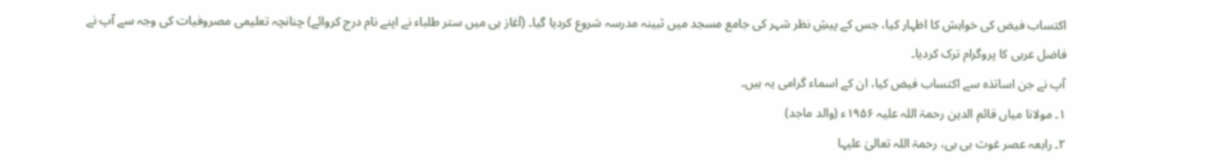اکتساب فیض کی خواہش کا اظہار کیا، جس کے پیشِ نظر شہر کی جامع مسجد میں ثبینہ مدرسہ شروع کردیا گیا۔ (آغاز ہی میں ستر طلباء نے اپنے نام درج کروائے) چنانچہ تعلیمی مصروفیات کی وجہ سے آپ نے فاضل عربی کا پروگرام ترک کردیا۔
آپ نے جن اساتذہ سے اکتساب فیض کیا، ان کے اسماء گرامی یہ ہیں۔
۱۔ مولانا میاں قائم الدین رحمۃ اللہ علیہ ۱۹۵۶ء (والد ماجد)
۲۔ رابعہ عصر غوث بی بی، رحمۃ اللہ تعالیٰ علیہا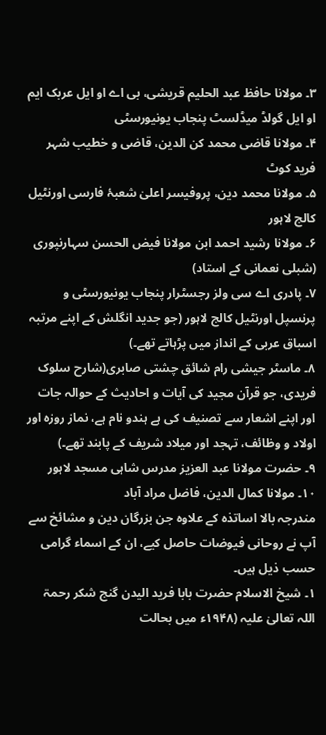۳۔ مولانا حافظ عبد الحلیم قریشی، بی اے او ایل عربک ایم او ایل گولڈ میڈلسٹ پنجاب یونیورسٹی
۴۔ مولانا قاضی محمد کن الدین، قاضی و خطیب شہر فرید کوٹ
۵۔ مولانا محمد دین، پروفیسر اعلیٰ شعبۂ فارسی اورنٹیل کالج لاہور
۶۔ مولانا رشید احمد ابن مولانا فیض الحسن سہارنپوری (شبلی نعمانی کے استاد)
۷۔ پادری اے سی ولز رجسٹرار پنجاب یونیورسٹی و پرنسپل اورنٹیل کالج لاہور (جو جدید انگلش کے اپنے مرتبہ اسباق عربی کے انداز میں پڑہاتے تھے۔)
۸۔ ماسٹر جیشی رام شائق چشتی صابری(شارح سلوک فریدی، جو قرآن مجید کی آیات و احادیث کے حوالہ جات اور اپنے اشعار سے تصنیف کی ہے ہندو نام ہے، نماز روزہ اور اولاد و وظائف، تہجد اور میلاد شریف کے پابند تھے۔)
۹۔ حضرت مولانا عبد العزیز مدرس شاہی مسجد لاہور
۱۰۔ مولانا کمال الدین، فاضل مراد آباد
مندرجہ بالا اساتذہ کے علاوہ جن بزرگان دین و مشائخ سے آپ نے روحانی فیوضات حاصل کیے، ان کے اسماء گرامی حسب ذیل ہیں۔
۱۔ شیخ الاسلام حضرت بابا فرید الیدن گنج شکر رحمۃ اللہ تعالیٰ علیہ (۱۹۴۸ء میں بحالت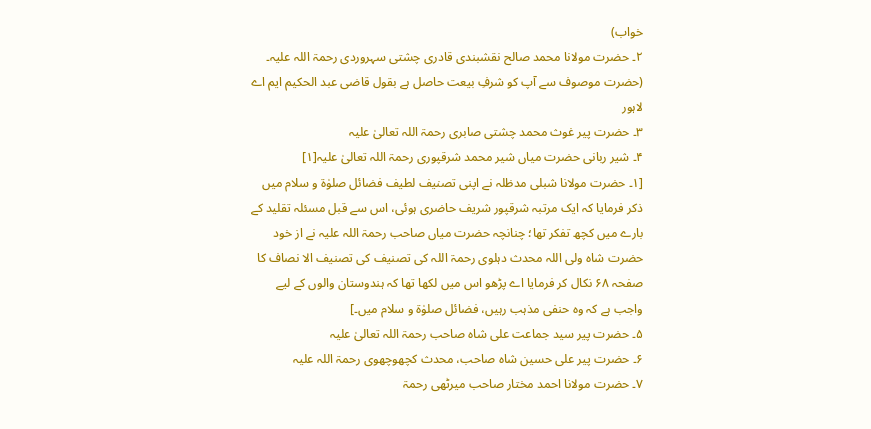خواب)
۲۔ حضرت مولانا محمد صالح نقشبندی قادری چشتی سہروردی رحمۃ اللہ علیہ۔ (حضرت موصوف سے آپ کو شرفِ بیعت حاصل ہے بقول قاضی عبد الحکیم ایم اے لاہور
۳۔ حضرت پیر غوث محمد چشتی صابری رحمۃ اللہ تعالیٰ علیہ
۴۔ شیر ربانی حضرت میاں شیر محمد شرقپوری رحمۃ اللہ تعالیٰ علیہ[۱]
[۱۔ حضرت مولانا شبلی مدظلہ نے اپنی تصنیف لطیف فضائل صلوٰۃ و سلام میں ذکر فرمایا کہ ایک مرتبہ شرقپور شریف حاضری ہوئی، اس سے قبل مسئلہ تقلید کے بارے میں کچھ تفکر تھا؛ چنانچہ حضرت میاں صاحب رحمۃ اللہ علیہ نے از خود حضرت شاہ ولی اللہ محدث دہلوی رحمۃ اللہ کی تصنیف کی تصنیف الا نصاف کا صفحہ ۶۸ نکال کر فرمایا اے پڑھو اس میں لکھا تھا کہ ہندوستان والوں کے لیے واجب ہے کہ وہ حنفی مذہب رہیں، فضائل صلوٰۃ و سلام میں۔]
۵۔ حضرت پیر سید جماعت علی شاہ صاحب رحمۃ اللہ تعالیٰ علیہ
۶۔ حضرت پیر علی حسین شاہ صاحب، محدث کچھوچھوی رحمۃ اللہ علیہ
۷۔ حضرت مولانا احمد مختار صاحب میرٹھی رحمۃ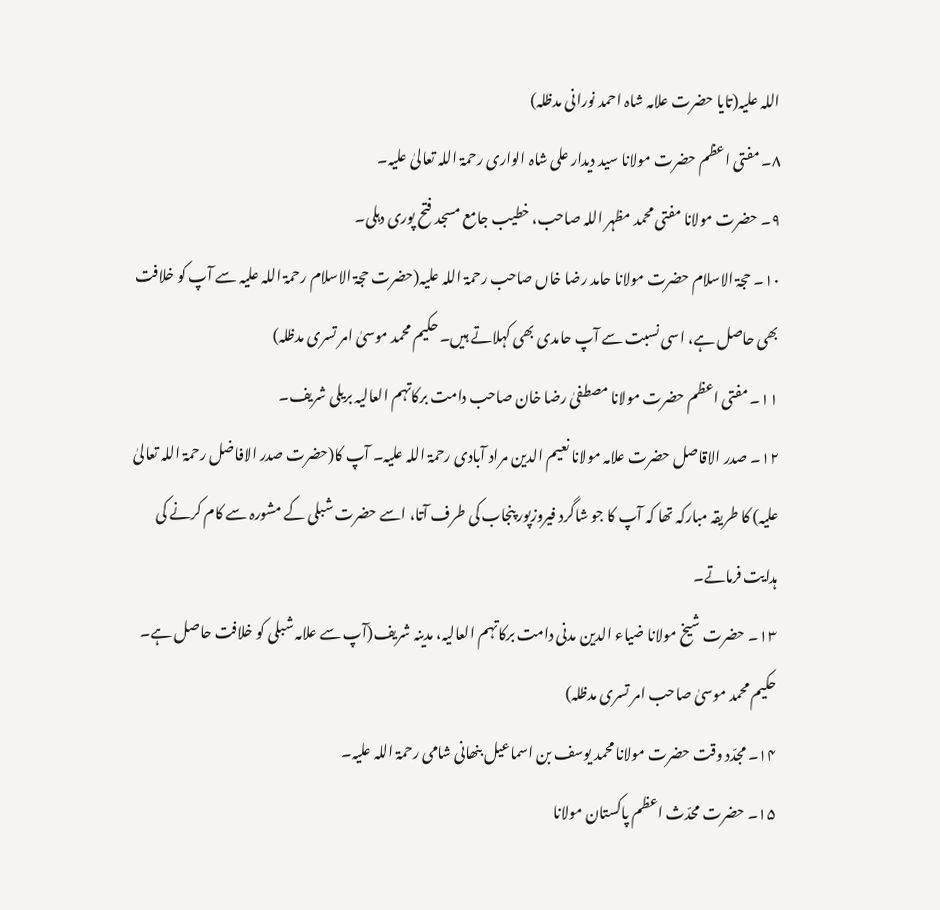اللہ علیہ(تایا حضرت علامہ شاہ احمد نورانی مدظلہ)
۸۔ مفتی اعظم حضرت مولانا سید دیدار علی شاہ الواری رحمۃ اللہ تعالیٰ علیہ۔
۹۔ حضرت مولانا مفتی محمد مظہر اللہ صاحب، خطیب جامع مسجد فتح پوری دہلی۔
۱۰۔ حجۃ الاسلام حضرت مولانا حامد رضا خاں صاحب رحمۃ اللہ علیہ(حضرت حجۃ الاسلام رحمۃ اللہ علیہ سے آپ کو خلافت بھی حاصل ہے، اسی نسبت سے آپ حامدی بھی کہلاتے ہیں۔ حکیم محمد موسیٰ امر تسری مدظلہ)
۱۱۔ مفتی اعظم حضرت مولانا مصطفیٰ رضا خان صاحب دامت برکاتہم العالیہ بریلی شریف۔
۱۲۔ صدر الاقاصل حضرت علامہ مولانا نعیم الدین مراد آبادی رحمۃ اللہ علیہ۔ آپ کا(حضرت صدر الافاضل رحمۃ اللہ تعالیٰ علیہ) کا طریقہ مبارکہ تھا کہ آپ کا جو شاگرد فیروزپور پنجاب کی طرف آتا، اسے حضرت شبلی کے مشورہ سے کام کرنے کی ہدایت فرماتے۔
۱۳۔ حضرت شیخ مولانا ضیاء الدین مدنی دامت برکاتہم العالیہ، مدینہ شریف(آپ سے علامہ شبلی کو خلافت حاصل ہے۔ حکیم محمد موسیٰ صاحب امر تسری مدظلہ)
۱۴۔ مجدّد وقت حضرت مولانا محمد یوسف بن اسماعیل بنھانی شامی رحمۃ اللہ علیہ۔
۱۵۔ حضرت محدّث اعظم پاکستان مولانا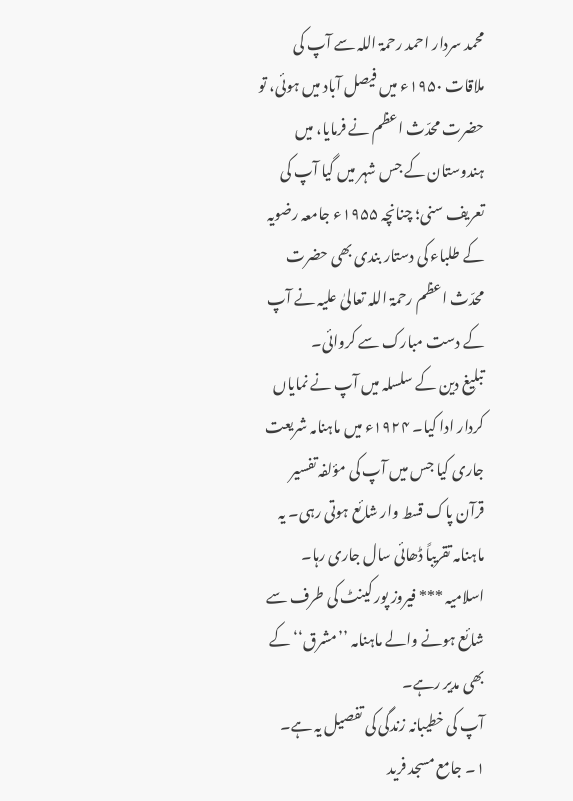محمد سردار احمد رحمۃ اللہ سے آپ کی ملاقات ۱۹۵۰ء میں فیصل آباد میں ہوئی، تو حضرت محدّث اعظم نے فرمایا، میں ہندوستان کے جس شہر میں گیا آپ کی تعریف سنی؛ چنانچہ ۱۹۵۵ء جامعہ رضویہ کے طلباء کی دستار بندی بھی حضرت محدّث اعظم رحمۃ اللہ تعالیٰ علیہ نے آپ کے دست مبارک سے کروائی۔
تبلیغ دین کے سلسلہ میں آپ نے نمایاں کردار ادا کیا۔ ۱۹۲۴ء میں ماہنامہ شریعت جاری کیا جس میں آپ کی مؤلفہ تفسیر قرآن پاک قسط وار شائع ہوتی رہی۔ یہ ماہنامہ تقریباً ڈھائی سال جاری رہا۔
اسلامیہ *** فیروز پور کینٹ کی طرف سے شائع ہونے والے ماہنامہ ’’مشرق‘‘ کے بھی مدیر رہے۔
آپ کی خطیبانہ زندگی کی تفصیل یہ ہے۔
۱۔ جامع مسجد فرید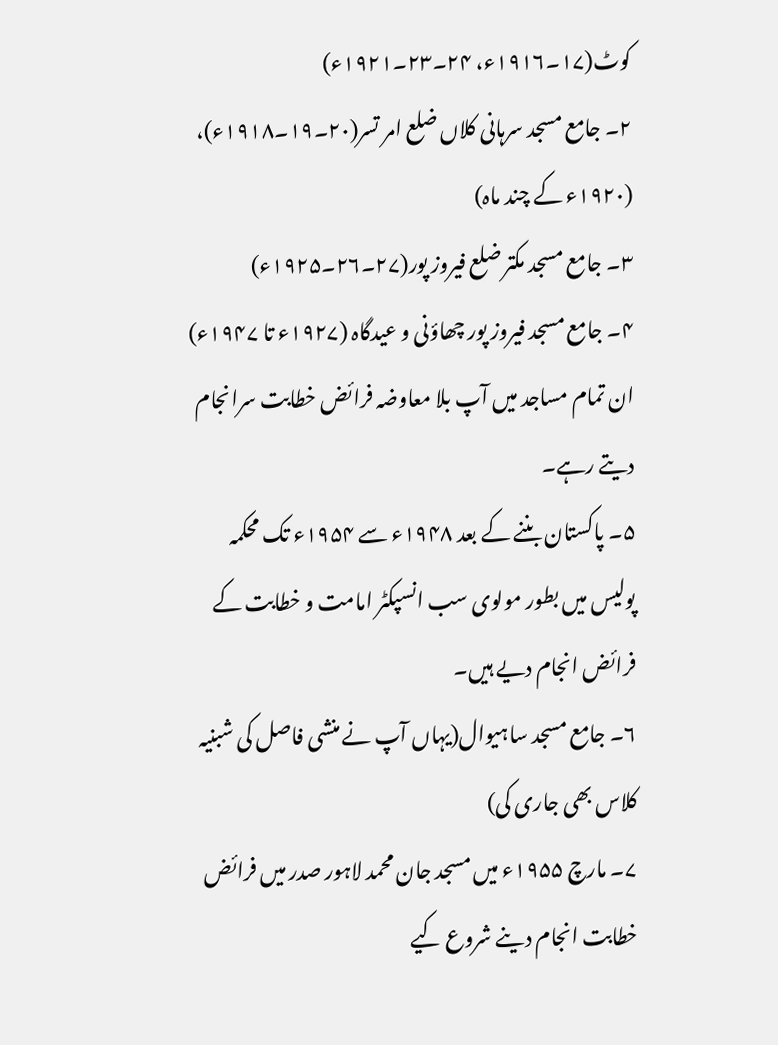کوٹ(۱۷۔۱۹۱۶ء، ۲۴۔۲۳۔۱۹۲۱ء)
۲۔ جامع مسجد سرہانی کلاں ضلع امر تسر(۲۰۔۱۹۔۱۹۱۸ء)، (۱۹۲۰ء کے چند ماہ)
۳۔ جامع مسجد مکتر ضلع فیروز پور(۲۷۔۲۶۔۱۹۲۵ء)
۴۔ جامع مسجد فیروز پور چھاؤنی و عیدگاہ (۱۹۲۷ء تا ۱۹۴۷ء) ان تمام مساجد میں آپ بلا معاوضہ فرائض خطابت سرانجام دیتے رہے۔
۵۔ پاکستان بننے کے بعد ۱۹۴۸ء سے ۱۹۵۴ء تک محکمہ پولیس میں بطور مولوی سب انسپکٹر امامت و خطابت کے فرائض انجام دیے ہیں۔
۶۔ جامع مسجد ساہیوال(یہاں آپ نے منشی فاصل کی شبنیہ کلاس بھی جاری کی)
۷۔ مارچ ۱۹۵۵ء میں مسجد جان محمد لاہور صدر میں فرائض خطابت انجام دینے شروع کیے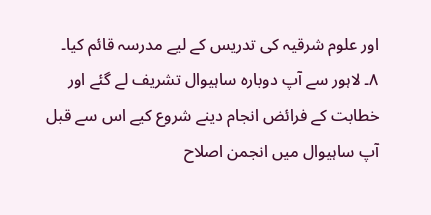اور علوم شرقیہ کی تدریس کے لیے مدرسہ قائم کیا۔
۸۔ لاہور سے آپ دوبارہ ساہیوال تشریف لے گئے اور خطابت کے فرائض انجام دینے شروع کیے اس سے قبل آپ ساہیوال میں انجمن اصلاح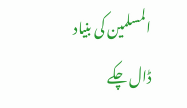المسلمین کی بنیاد ڈال چکے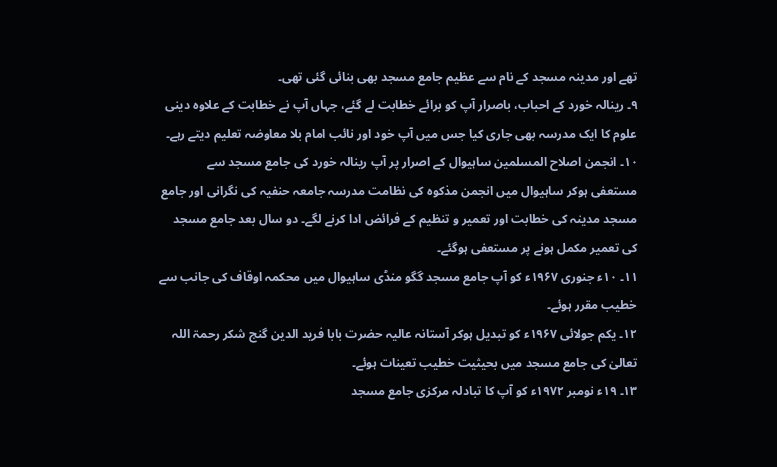تھے اور مدینہ مسجد کے نام سے عظیم جامع مسجد بھی بنائی گئی تھی۔
۹۔ رینالہ خورد کے احباب، باصرار آپ کو برائے خطابت لے گئے، جہاں آپ نے خطابت کے علاوہ دینی علوم کا ایک مدرسہ بھی جاری کیا جس میں آپ خود اور نائب امام بلا معاوضہ تعلیم دیتے رہے۔
۱۰۔ انجمن اصلاح المسلمین ساہیوال کے اصرار پر آپ رینالہ خورد کی جامع مسجد سے مستعفی ہوکر ساہیوال میں انجمن مذکوہ کی نظامت مدرسہ جامعہ حنفیہ کی نگرانی اور جامع مسجد مدینہ کی خطابت اور تعمیر و تنظیم کے فرائض ادا کرنے لگے۔ دو سال بعد جامع مسجد کی تعمیر مکمل ہونے پر مستعفی ہوگئے۔
۱۱۔ ۱۰ء جنوری ۱۹۶۷ء کو آپ جامع مسجد گگو منڈی ساہیوال میں محکمہ اوقاف کی جانب سے خطیب مقرر ہوئے۔
۱۲۔ یکم جولائی ۱۹۶۷ء کو تبدیل ہوکر آستانہ عالیہ حضرت بابا فرید الدین گنج شکر رحمۃ اللہ تعالیٰ کی جامع مسجد میں بحیثیت خطیب تعینات ہوئے۔
۱۳۔ ۱۹ء نومبر ۱۹۷۲ء کو آپ کا تبادلہ مرکزی جامع مسجد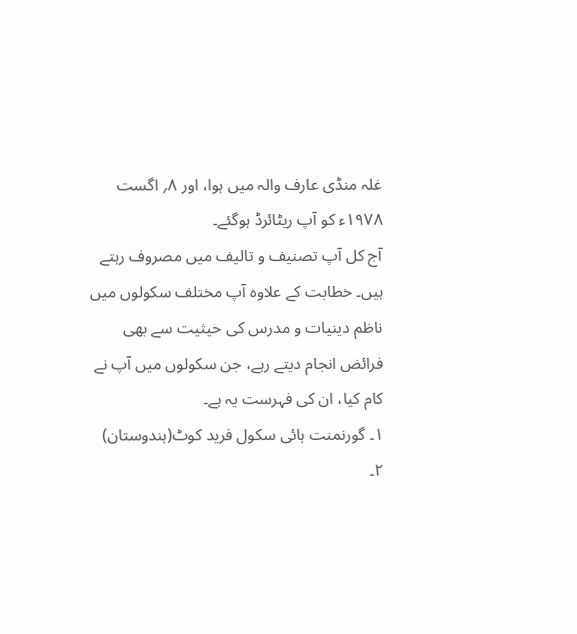غلہ منڈی عارف والہ میں ہوا، اور ۸؍ اگست ۱۹۷۸ء کو آپ ریٹائرڈ ہوگئے۔
آج کل آپ تصنیف و تالیف میں مصروف رہتے ہیں۔ خطابت کے علاوہ آپ مختلف سکولوں میں ناظم دینیات و مدرس کی حیثیت سے بھی فرائض انجام دیتے رہے، جن سکولوں میں آپ نے کام کیا، ان کی فہرست یہ ہے۔
۱۔ گورنمنت ہائی سکول فرید کوٹ(ہندوستان)
۲۔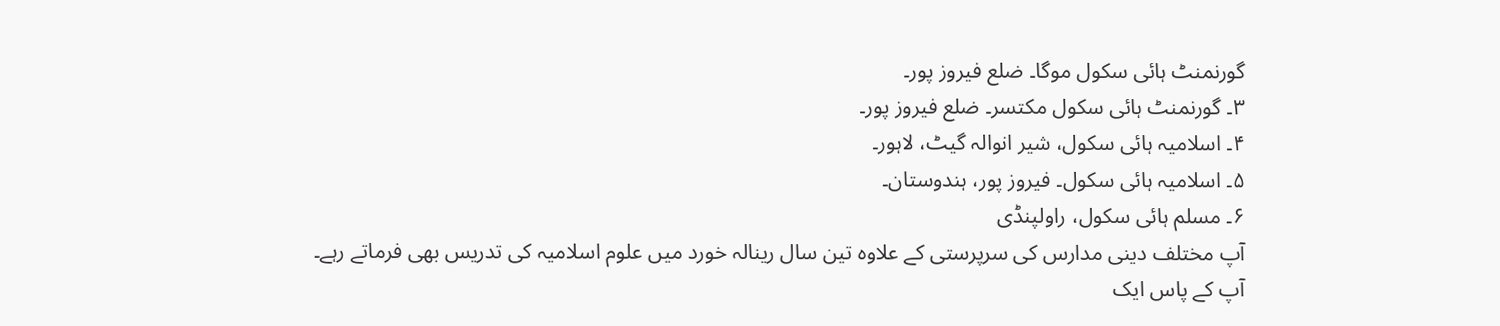گورنمنٹ ہائی سکول موگا۔ ضلع فیروز پور۔
۳۔ گورنمنٹ ہائی سکول مکتسر۔ ضلع فیروز پور۔
۴۔ اسلامیہ ہائی سکول، شیر انوالہ گیٹ، لاہور۔
۵۔ اسلامیہ ہائی سکول۔ فیروز پور، ہندوستان۔
۶۔ مسلم ہائی سکول، راولپنڈی
آپ مختلف دینی مدارس کی سرپرستی کے علاوہ تین سال رینالہ خورد میں علوم اسلامیہ کی تدریس بھی فرماتے رہے۔
آپ کے پاس ایک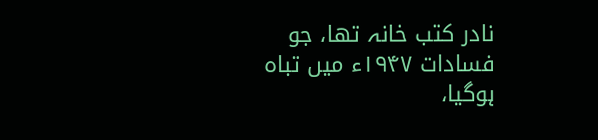نادر کتب خانہ تھا، جو فسادات ۱۹۴۷ء میں تباہ ہوگیا،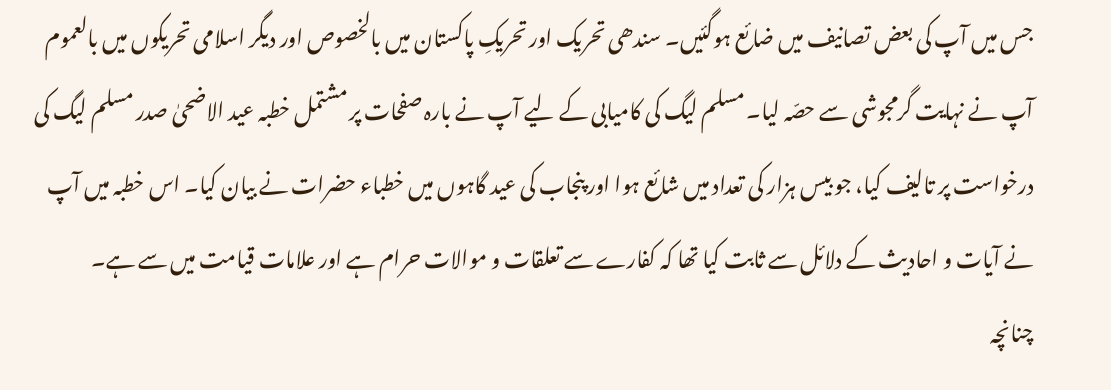جس میں آپ کی بعض تصانیف میں ضائع ہوگئیں۔ سندھی تحریک اور تحریکِ پاکستان میں بالخصوص اور دیگر اسلامی تحریکوں میں بالعموم آپ نے نہایت گرمجوشی سے حصّہ لیا۔ مسلم لیگ کی کامیابی کے لیے آپ نے بارہ صفحات پر مشتمل خطبہ عید الاضحیٰ صدر مسلم لیگ کی درخواست پر تالیف کیا، جو بیس ہزار کی تعداد میں شائع ہوا اور پنجاب کی عید گاہوں میں خطباء حضرات نے بیان کیا۔ اس خطبہ میں آپ نے آیات و احادیث کے دلائل سے ثابت کیا تھا کہ کفارے سے تعلقات و موالات حرام ہے اور علامات قیامت میں سے ہے۔
چنانچہ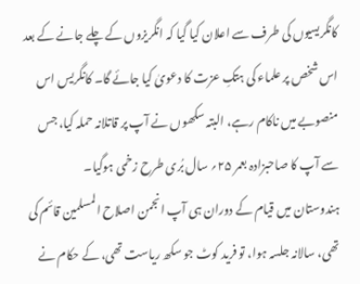کانگریسیوں کی طرف سے اعلان کیا گیا کہ انگریزوں کے چلے جانے کے بعد اس شخص پر علماء کی ہتکِ عزت کا دعویٰ کیا جائے گا۔ کانگریس اس منصوبے میں ناکام رہے، البتہ سکھوں نے آپ پر قاتلانہ حملہ کیا، جس سے آپ کا صاحبزادہ بعمر ۲۵؍ سال بُری طرح زخمی ہوگیا۔
ہندوستان میں قیام کے دوران ہی آپ انجمن اصلاح المسلمین قائم کی تھی، سالانہ جلسہ ہوا، تو فرید کوٹ جو سکھ ریاست تھی، کے حکام نے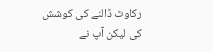رکاوٹ ڈالنے کی کوشش کی لیکن آپ نے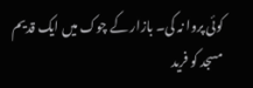کوئی پروا نہ کی۔ بازار کے چوک میں ایک قدیم مسجد کو فرید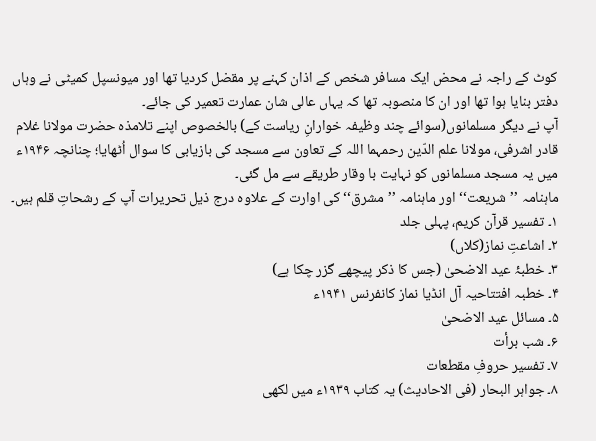کوٹ کے راجہ نے محض ایک مسافر شخص کے اذان کہنے پر مقضل کردیا تھا اور میونسپل کمیٹی نے وہاں دفتر بنایا ہوا تھا اور ان کا منصوبہ تھا کہ یہاں عالی شان عمارت تعمیر کی جائے۔
آپ نے دیگر مسلمانوں(سوائے چند وظیفہ خوارانِ ریاست کے) بالخصوص اپنے تلامذہ حضرت مولانا غلام قادر اشرفی، مولانا علم الدّین رحمہما اللہ کے تعاون سے مسجد کی بازیابی کا سوال اُٹھایا؛ چنانچہ ۱۹۴۶ء میں یہ مسجد مسلمانوں کو نہایت با وقار طریقے سے مل گئی۔
ماہنامہ ’’شریعت‘‘ اور ماہنامہ ’’مشرق‘‘ کی اوارت کے علاوہ درج ذیل تحریرات آپ کے رشحاتِ قلم ہیں۔
۱۔ تفسیر قرآن کریم، پہلی جلد
۲۔ اشاعتِ نماز(کلاں)
۳۔ خطبۂ عید الاضحیٰ (جس کا ذکر پیچھے گزر چکا ہے)
۴۔ خطبہ افتتاحیہ آل انڈیا نماز کانفرنس ۱۹۴۱ء
۵۔ مسائل عید الاضحیٰ
۶۔ شب برأت
۷۔ تفسیر حروفِ مقطعات
۸۔ جواہر البحار (فی الاحادیث) یہ کتاب ۱۹۳۹ء میں لکھی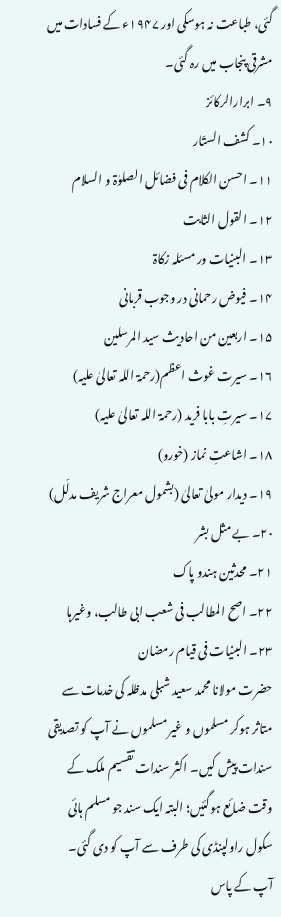گئی، طباعت نہ ہوسکی اور ۱۹۴۷ء کے فسادات میں مشرقی پنجاب میں رہ گئی۔
۹۔ ابرارالرکائز
۱۰۔ کشف الستّار
۱۱۔ احسن الکلام فی فضائل الصلوٰۃ و السلام
۱۲۔ القول الثابت
۱۳۔ البنیات ور مسئلہ زکاۃ
۱۴۔ فیوض رحمانی در وجوب قربانی
۱۵۔ اربعین من احادیث سید المرسلین
۱۶۔ سیرت غوث اعظم(رحمۃ اللہ تعالیٰ علیہ)
۱۷۔ سیرتِ بابا فرید (رحمۃ اللہ تعالیٰ علیہ)
۱۸۔ اشاعتِ نماز (خورو)
۱۹۔ دیدار مولیٰ تعالیٰ (بشمول معراج شریف مدلّل)
۲۰۔ بے مثل بشر
۲۱۔ محدثین ہندو پاک
۲۲۔ اصح المطالب فی شعب ابی طالب، وغیرہا
۲۳۔ البنیات فی قیام رمضان
حضرت مولانا محمد سعید شبلی مدظلہ کی خدمات سے متاثر ہوکر مسلموں و غیر مسلموں نے آپ کو تصدیقی سندات پیش کیں۔ اکثر سندات تقسیم ملک کے وقت ضائع ہوگئیں؛ البتہ ایک سند جو مسلم ہائی سکول راولپنڈی کی طرف سے آپ کو دی گئی۔ آپ کے پاس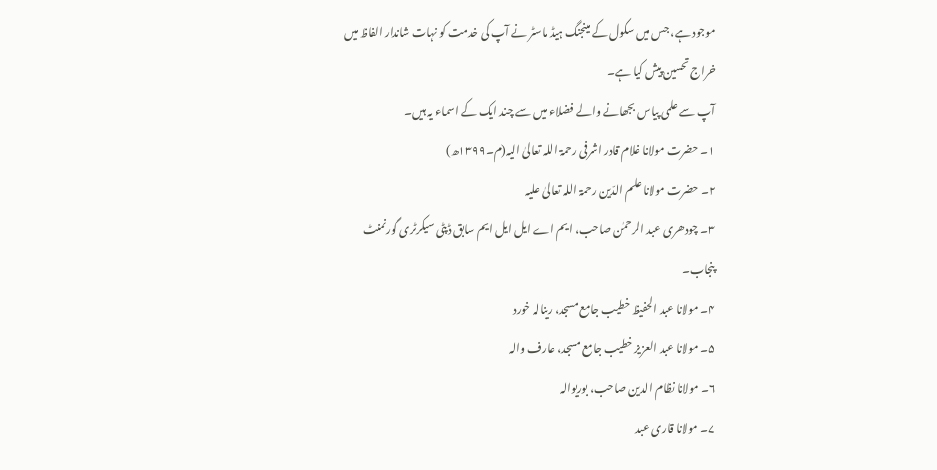موجود ہے، جس میں سکول کے مینجنگ ہیڈ ماسٹر نے آپ کی خدمت کو نہات شاندار الفاظ میں خراج تحسین پیش کیا ہے۔
آپ سے علمی پیاس بجھانے والے فضلاء میں سے چند ایک کے اسماء یہ ہیں۔
۱۔ حضرت مولانا غلام قادر اشرفی رحمۃ اللہ تعالیٰ الیہ(م۔۱۳۹۹ھ)
۲۔ حضرت مولانا علم الدّین رحمۃ اللہ تعالیٰ علیہ
۳۔ چودھری عبد الرحمٰن صاحب، ایم اے ایل ایل ایم سابق ڈپٹی سیکرٹری گورنمنٹ پنجاب۔
۴۔ مولانا عبد الحفیظ خطیب جامع مسجد، رینالہ خورد
۵۔ مولانا عبد العزیز خطیب جامع مسجد، عارف والہ
۶۔ مولانا نظام الدین صاحب، بوریوالہ
۷۔ مولانا قاری عبد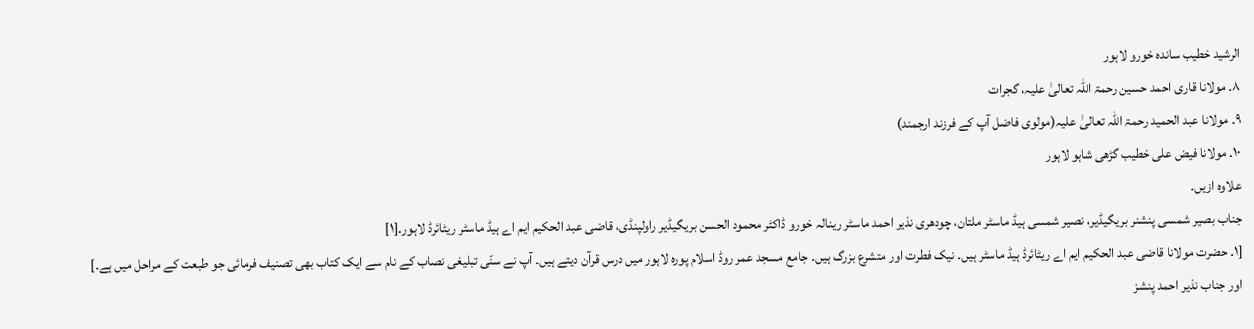الرشید خطیب ساندہ خورو لاہور
۸۔ مولانا قاری احمد حسین رحمۃ اللہ تعالیٰ علیہ، گجرات
۹۔ مولانا عبد الحمید رحمۃ اللہ تعالیٰ علیہ(مولوی فاضل آپ کے فرزند ارجمند)
۱۰۔ مولانا فیض علی خطیب گڑھی شاہو لاہور
علاوہ ازیں۔
جناب بصیر شمسی پنشنر بریگیڈیر، نصیر شمسی ہیڈ ماسٹر ملتان، چودھری نذیر احمد ماسٹر رینالہ خورو ڈاکٹر محمود الحسن بریگیڈیر راولپنڈی، قاضی عبد الحکیم ایم اے ہیڈ ماسٹر ریٹائرڈ لاہور۔[۱]
[۱۔ حضرت مولانا قاضی عبد الحکیم ایم اے ریٹائرڈ ہیڈ ماسٹر ہیں۔ نیک فطرت اور متشرع بزرگ ہیں۔ جامع مسجد عمر روڈ اسلام پورہ لاہور میں درس قرآن دیتے ہیں۔ آپ نے سنّی تبلیغی نصاب کے نام سے ایک کتاب بھی تصنیف فرمائی جو طبعت کے مراحل میں ہے۔]
اور جناب نذیر احمد پنشز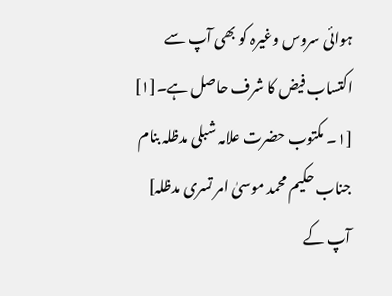ہوائی سروس وغیرہ کو بھی آپ سے اکتساب فیض کا شرف حاصل ہے۔[۱]
[۱۔ مکتوب حضرت علامہ شبلی مدظلہ بنام جناب حکیم محمد موسیٰ امر تسری مدظلہ]
آپ کے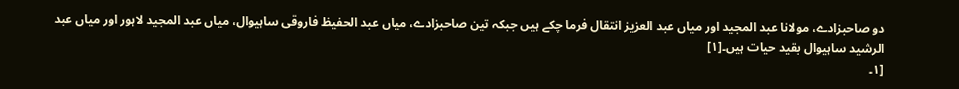دو صاحبزادے، مولانا عبد المجید اور میاں عبد العزیز انتقال فرما چکے ہیں جبکہ تین صاحبزادے، میاں عبد الحفیظ فاروقی ساہیوال، میاں عبد المجید لاہور اور میاں عبد الرشید ساہیوال بقید حیات ہیں۔[۱]
[۱۔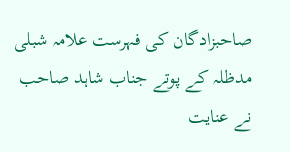صاحبزادگان کی فہرست علامہ شبلی مدظلہ کے پوتے جناب شاہد صاحب نے عنایت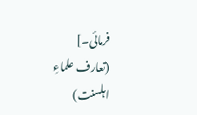فرمائی۔]
(تعارف علماءِ اہلسنت)